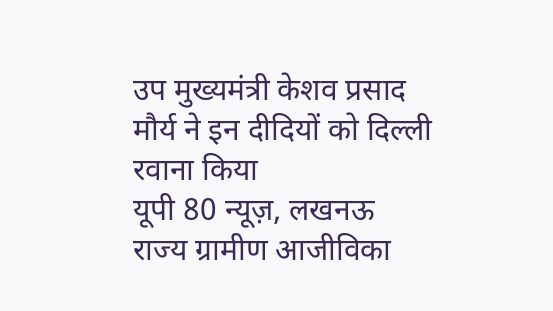उप मुख्यमंत्री केशव प्रसाद मौर्य ने इन दीदियों को दिल्ली रवाना किया
यूपी 80 न्यूज़, लखनऊ
राज्य ग्रामीण आजीविका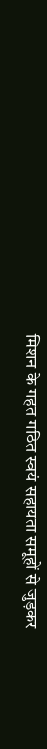मिशन के गहत गठित स्वयं सहायता समूहों से जुड़कर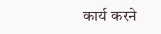कार्य करने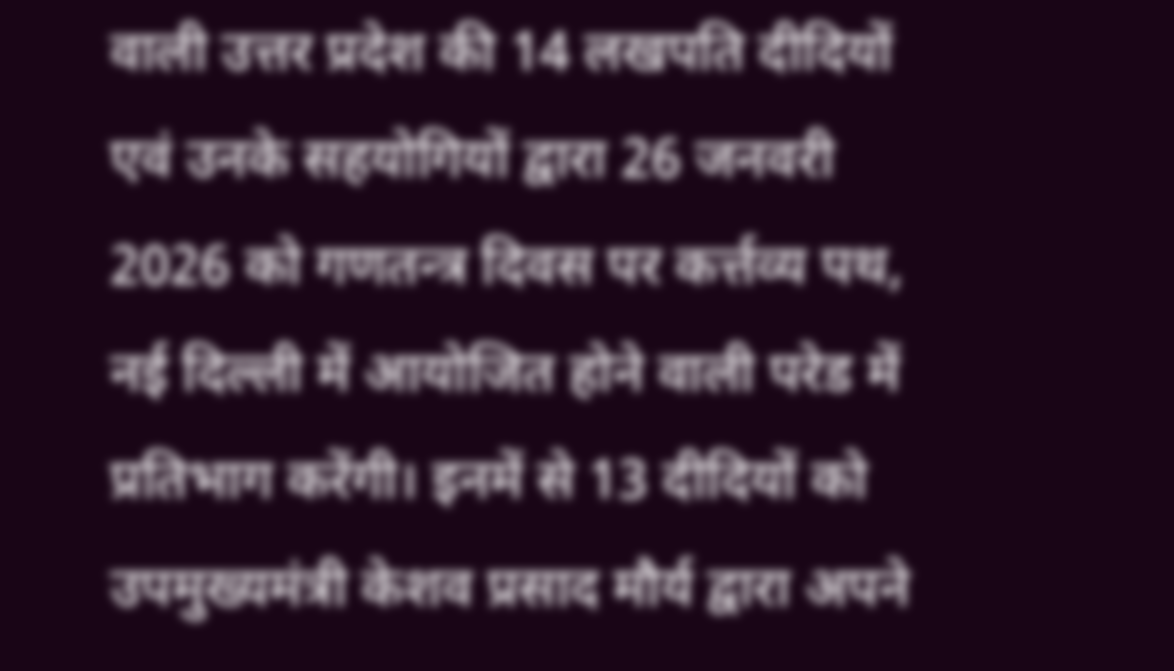वाली उत्तर प्रदेश की 14 लखपति दीदियों एवं उनके सहयोगियों द्वारा 26 जनवरी 2026 को गणतन्त्र दिवस पर कर्त्तव्य पथ, नई दिल्ली में आयोजित होने वाली परेड में प्रतिभाग करेंगी। इनमें से 13 दीदियों को उपमुख्यमंत्री केशव प्रसाद मौर्य द्वारा अपने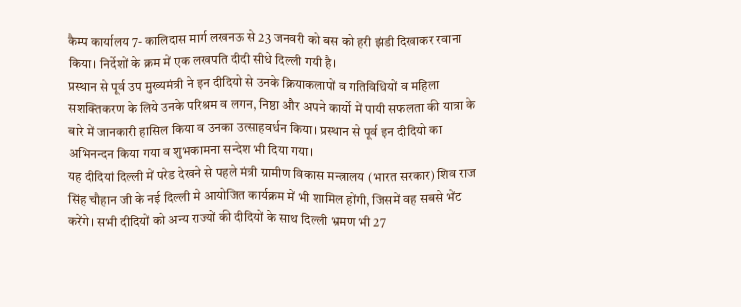कैम्प कार्यालय 7- कालिदास मार्ग लखनऊ से 23 जनवरी को बस को हरी झंडी दिखाकर रवाना किया। निर्देशों के क्रम में एक लखपति दीदी सीधे दिल्ली गयी है।
प्रस्थान से पूर्व उप मुख्यमंत्री ने इन दीदियो से उनके क्रियाकलापों व गतिविधियों व महिला सशक्तिकरण के लिये उनके परिश्रम व लगन, निष्ठा और अपने कार्यो में पायी सफलता की यात्रा के बारे में जानकारी हासिल किया व उनका उत्साहवर्धन किया। प्रस्थान से पूर्व इन दीदियो का अभिनन्दन किया गया व शुभकामना सन्देश भी दिया गया।
यह दीदियां दिल्ली में परेड देखने से पहले मंत्री ग्रामीण विकास मन्त्रालय (भारत सरकार) शिव राज सिंह चौहान जी के नई दिल्ली मे आयोजित कार्यक्रम में भी शामिल होंगी, जिसमें वह सबसे भेंट करेंगे। सभी दीदियों को अन्य राज्यों की दीदियों के साथ दिल्ली भ्रमण भी 27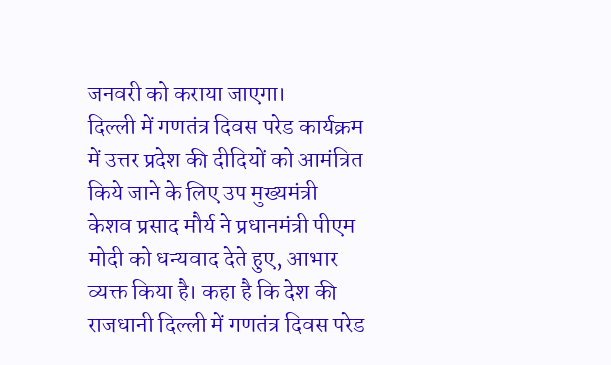जनवरी को कराया जाएगा।
दिल्ली में गणतंत्र दिवस परेड कार्यक्रम में उत्तर प्रदेश की दीदियों को आमंत्रित किये जाने के लिए उप मुख्यमंत्री केशव प्रसाद मौर्य ने प्रधानमंत्री पीएम मोदी को धन्यवाद देते हुए, आभार व्यक्त किया है। कहा है कि देश की राजधानी दिल्ली में गणतंत्र दिवस परेड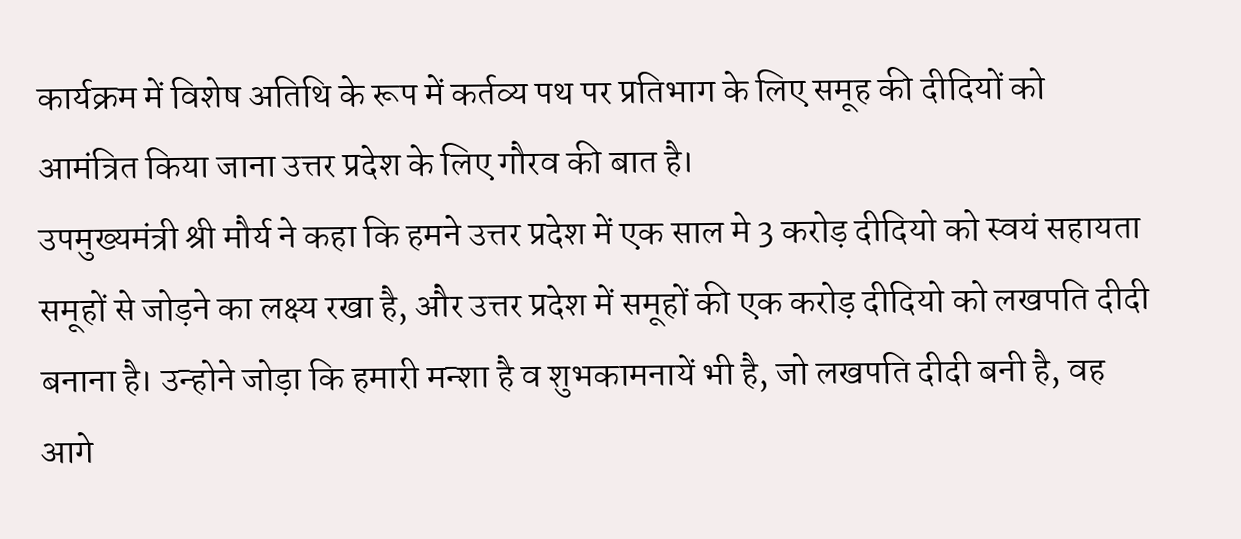कार्यक्रम में विशेष अतिथि के रूप में कर्तव्य पथ पर प्रतिभाग के लिए समूह की दीदियों को आमंत्रित किया जाना उत्तर प्रदेश के लिए गौरव की बात है।
उपमुख्यमंत्री श्री मौर्य ने कहा कि हमने उत्तर प्रदेश में एक साल मे 3 करोड़ दीदियो को स्वयं सहायता समूहों से जोड़ने का लक्ष्य रखा है, और उत्तर प्रदेश में समूहों की एक करोड़ दीदियो को लखपति दीदी बनाना है। उन्होने जोड़ा कि हमारी मन्शा है व शुभकामनायें भी है, जो लखपति दीदी बनी है, वह आगे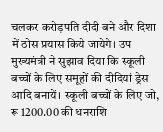चलकर करोड़पति दीदी बने और दिशा में ठोस प्रयास किये जायेगे। उप मुख्यमंत्री ने सुझाव दिया कि स्कूली बच्चों के लिए समूहों की दीदियां ड्रेस आदि बनायें। स्कूली बच्चों के लिए जो,
रू 1200.00 की धनराशि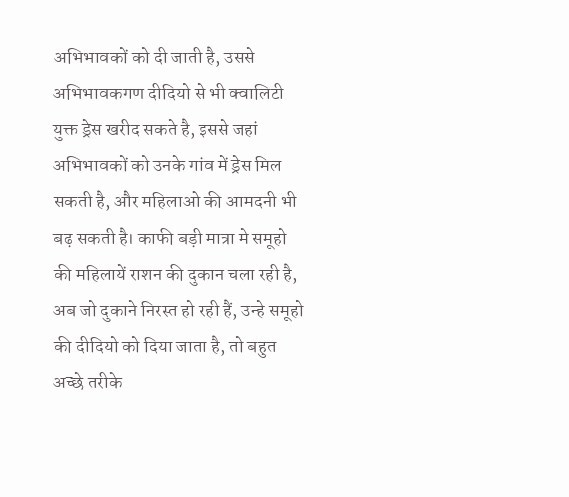अभिभावकों को दी जाती है, उससे अभिभावकगण दीदियो से भी क्वालिटी युक्त ड्रेस खरीद सकते है, इससे जहां अभिभावकों को उनके गांव में ड्रेस मिल सकती है, और महिलाओ की आमदनी भी बढ़ सकती है। काफी बड़ी मात्रा मे समूहो की महिलायें राशन की दुकान चला रही है, अब जो दुकाने निरस्त हो रही हैं, उन्हे समूहो की दीदियो को दिया जाता है, तो बहुत अच्छे तरीके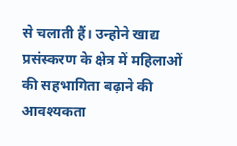से चलाती हैं। उन्होने खाद्य प्रसंस्करण के क्षेत्र में महिलाओं की सहभागिता बढ़ाने की आवश्यकता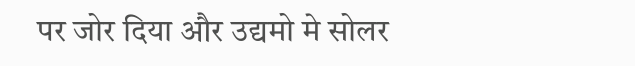पर जोर दिया और उद्यमो मे सोलर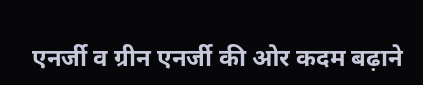एनर्जी व ग्रीन एनर्जी की ओर कदम बढ़ाने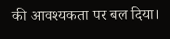की आवश्यकता पर बल दिया।